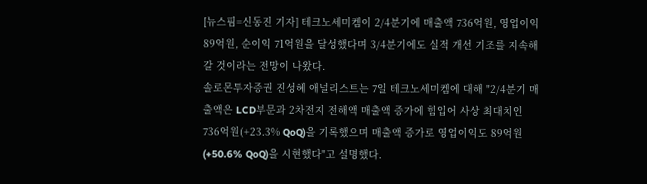[뉴스핌=신동진 기자] 테크노세미켐이 2/4분기에 매출액 736억원, 영업이익 89억원, 순이익 71억원을 달성했다며 3/4분기에도 실적 개선 기조를 지속해 갈 것이라는 전망이 나왔다.
솔로몬투자증권 진성혜 애널리스트는 7일 테크노세미켐에 대해 "2/4분기 매출액은 LCD부문과 2차전지 전해액 매출액 증가에 힘입어 사상 최대치인 736억원(+23.3% QoQ)을 기록했으며 매출액 증가로 영업이익도 89억원(+50.6% QoQ)을 시현했다"고 설명했다.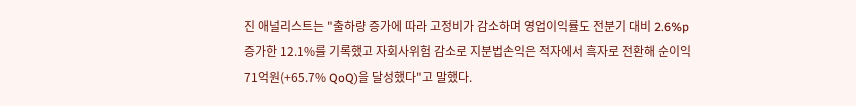진 애널리스트는 "출하량 증가에 따라 고정비가 감소하며 영업이익률도 전분기 대비 2.6%p 증가한 12.1%를 기록했고 자회사위험 감소로 지분법손익은 적자에서 흑자로 전환해 순이익 71억원(+65.7% QoQ)을 달성했다"고 말했다.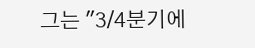그는 "3/4분기에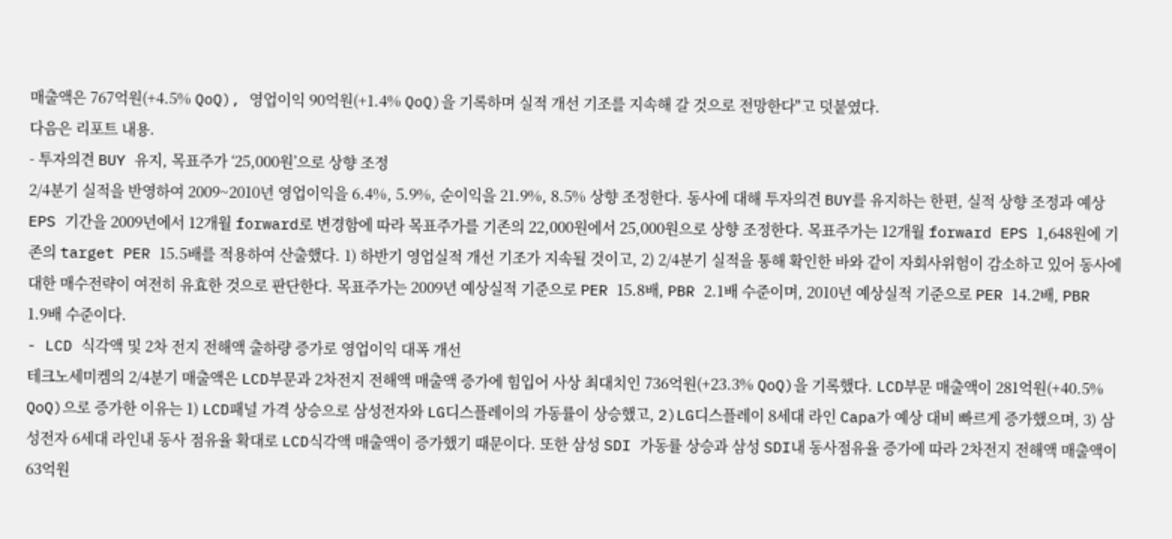매출액은 767억원(+4.5% QoQ), 영업이익 90억원(+1.4% QoQ)을 기록하며 실적 개선 기조를 지속해 갈 것으로 전망한다"고 덧붙였다.
다음은 리포트 내용.
- 투자의견 BUY 유지, 목표주가 ‘25,000원’으로 상향 조정
2/4분기 실적을 반영하여 2009~2010년 영업이익을 6.4%, 5.9%, 순이익을 21.9%, 8.5% 상향 조정한다. 동사에 대해 투자의견 BUY를 유지하는 한편, 실적 상향 조정과 예상 EPS 기간을 2009년에서 12개월 forward로 변경함에 따라 목표주가를 기존의 22,000원에서 25,000원으로 상향 조정한다. 목표주가는 12개월 forward EPS 1,648원에 기존의 target PER 15.5배를 적용하여 산출했다. 1) 하반기 영업실적 개선 기조가 지속될 것이고, 2) 2/4분기 실적을 통해 확인한 바와 같이 자회사위험이 감소하고 있어 동사에 대한 매수전략이 여전히 유효한 것으로 판단한다. 목표주가는 2009년 예상실적 기준으로 PER 15.8배, PBR 2.1배 수준이며, 2010년 예상실적 기준으로 PER 14.2배, PBR 1.9배 수준이다.
- LCD 식각액 및 2차 전지 전해액 출하량 증가로 영업이익 대폭 개선
테크노세미켐의 2/4분기 매출액은 LCD부문과 2차전지 전해액 매출액 증가에 힘입어 사상 최대치인 736억원(+23.3% QoQ)을 기록했다. LCD부문 매출액이 281억원(+40.5% QoQ)으로 증가한 이유는 1) LCD패널 가격 상승으로 삼성전자와 LG디스플레이의 가동률이 상승했고, 2)LG디스플레이 8세대 라인 Capa가 예상 대비 빠르게 증가했으며, 3) 삼성전자 6세대 라인내 동사 점유율 확대로 LCD식각액 매출액이 증가했기 때문이다. 또한 삼성 SDI 가동률 상승과 삼성 SDI내 동사점유율 증가에 따라 2차전지 전해액 매출액이 63억원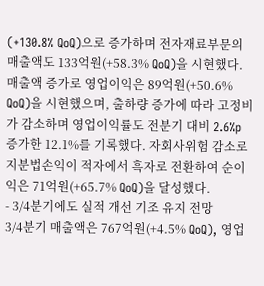(+130.8% QoQ)으로 증가하며 전자재료부문의 매출액도 133억원(+58.3% QoQ)을 시현했다. 매출액 증가로 영업이익은 89억원(+50.6% QoQ)을 시현했으며, 출하량 증가에 따라 고정비가 감소하며 영업이익률도 전분기 대비 2.6%p 증가한 12.1%를 기록했다. 자회사위험 감소로 지분법손익이 적자에서 흑자로 전환하여 순이익은 71억원(+65.7% QoQ)을 달성했다.
- 3/4분기에도 실적 개선 기조 유지 전망
3/4분기 매출액은 767억원(+4.5% QoQ), 영업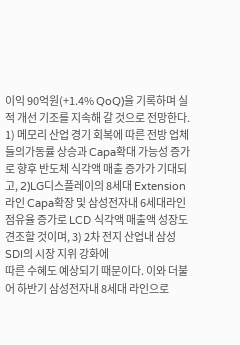이익 90억원(+1.4% QoQ)을 기록하며 실적 개선 기조를 지속해 갈 것으로 전망한다. 1) 메모리 산업 경기 회복에 따른 전방 업체들의가동률 상승과 Capa확대 가능성 증가로 향후 반도체 식각액 매출 증가가 기대되고, 2)LG디스플레이의 8세대 Extension라인 Capa확장 및 삼성전자내 6세대라인 점유율 증가로 LCD 식각액 매출액 성장도 견조할 것이며, 3) 2차 전지 산업내 삼성 SDI의 시장 지위 강화에
따른 수혜도 예상되기 때문이다. 이와 더불어 하반기 삼성전자내 8세대 라인으로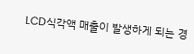LCD식각액 매출이 발생하게 되는 경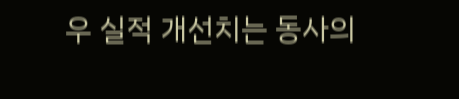우 실적 개선치는 동사의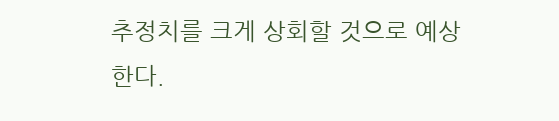추정치를 크게 상회할 것으로 예상한다.